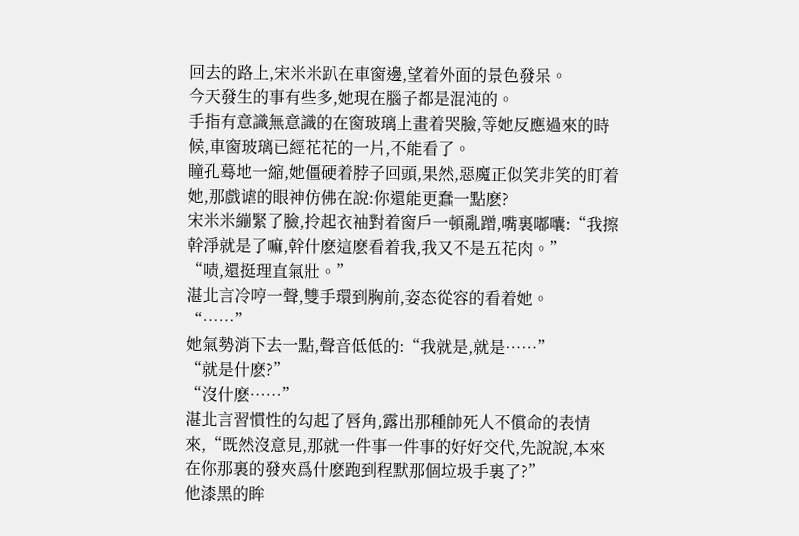回去的路上,宋米米趴在車窗邊,望着外面的景色發呆。
今天發生的事有些多,她現在腦子都是混沌的。
手指有意識無意識的在窗玻璃上畫着哭臉,等她反應過來的時候,車窗玻璃已經花花的一片,不能看了。
瞳孔蓦地一縮,她僵硬着脖子回頭,果然,惡魔正似笑非笑的盯着她,那戲谑的眼神仿佛在說:你還能更蠢一點麽?
宋米米繃緊了臉,拎起衣袖對着窗戶一頓亂蹭,嘴裏嘟囔:“我擦幹淨就是了嘛,幹什麽這麽看着我,我又不是五花肉。”
“啧,還挺理直氣壯。”
湛北言冷哼一聲,雙手環到胸前,姿态從容的看着她。
“……”
她氣勢消下去一點,聲音低低的:“我就是,就是……”
“就是什麽?”
“沒什麽……”
湛北言習慣性的勾起了唇角,露出那種帥死人不償命的表情來,“既然沒意見,那就一件事一件事的好好交代,先說說,本來在你那裏的發夾爲什麽跑到程默那個垃圾手裏了?”
他漆黑的眸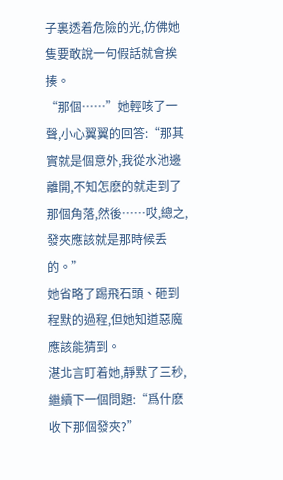子裏透着危險的光,仿佛她隻要敢說一句假話就會挨揍。
“那個……”她輕咳了一聲,小心翼翼的回答:“那其實就是個意外,我從水池邊離開,不知怎麽的就走到了那個角落,然後……哎,總之,發夾應該就是那時候丢的。”
她省略了踢飛石頭、砸到程默的過程,但她知道惡魔應該能猜到。
湛北言盯着她,靜默了三秒,繼續下一個問題:“爲什麽收下那個發夾?”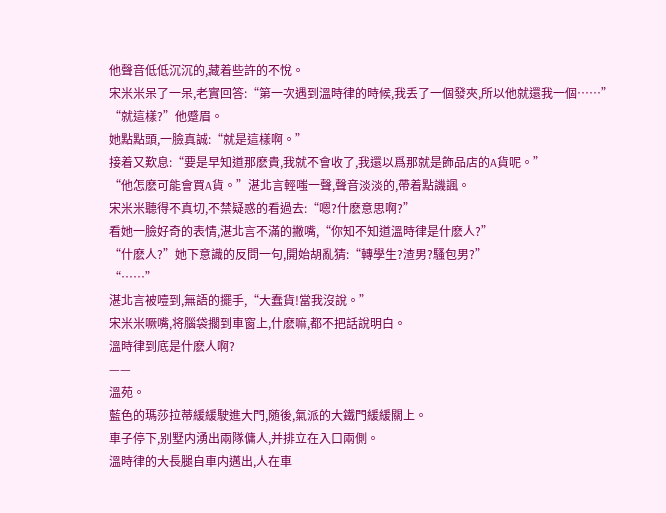他聲音低低沉沉的,藏着些許的不悅。
宋米米呆了一呆,老實回答:“第一次遇到溫時律的時候,我丢了一個發夾,所以他就還我一個……”
“就這樣?”他蹙眉。
她點點頭,一臉真誠:“就是這樣啊。”
接着又歎息:“要是早知道那麽貴,我就不會收了,我還以爲那就是飾品店的A貨呢。”
“他怎麽可能會買A貨。”湛北言輕嗤一聲,聲音淡淡的,帶着點譏諷。
宋米米聽得不真切,不禁疑惑的看過去:“嗯?什麽意思啊?”
看她一臉好奇的表情,湛北言不滿的撇嘴,“你知不知道溫時律是什麽人?”
“什麽人?”她下意識的反問一句,開始胡亂猜:“轉學生?渣男?騷包男?”
“……”
湛北言被噎到,無語的擺手,“大蠢貨!當我沒說。”
宋米米噘嘴,将腦袋擱到車窗上,什麽嘛,都不把話說明白。
溫時律到底是什麽人啊?
——
溫苑。
藍色的瑪莎拉蒂緩緩駛進大門,随後,氣派的大鐵門緩緩關上。
車子停下,别墅内湧出兩隊傭人,并排立在入口兩側。
溫時律的大長腿自車内邁出,人在車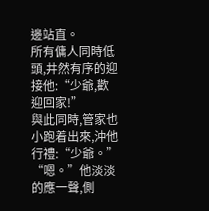邊站直。
所有傭人同時低頭,井然有序的迎接他:“少爺,歡迎回家!”
與此同時,管家也小跑着出來,沖他行禮:“少爺。”
“嗯。”他淡淡的應一聲,側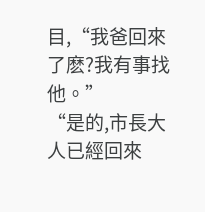目,“我爸回來了麽?我有事找他。”
“是的,市長大人已經回來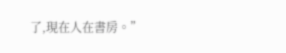了,現在人在書房。”